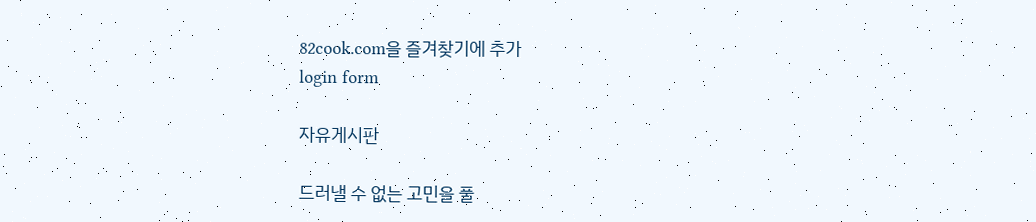82cook.com을 즐겨찾기에 추가
login form

자유게시판

드러낼 수 없는 고민을 풀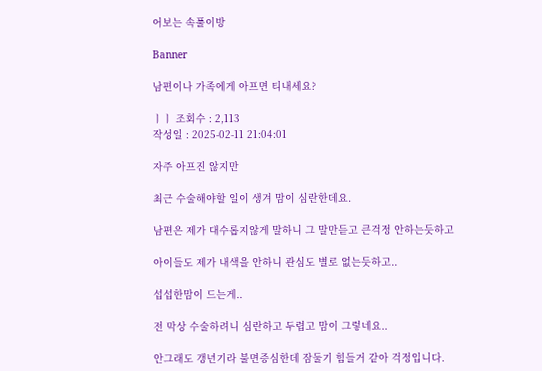어보는 속풀이방

Banner

남편이나 가족에게 아프면 티내세요?

ㅣㅣ 조회수 : 2,113
작성일 : 2025-02-11 21:04:01

자주 아프진 않지만

최근 수술해야할 일이 생겨 맘이 심란한데요.

남편은 제가 대수롭지않게 말하니 그 말만듣고 큰걱정 안하는듯하고

아이들도 제가 내색을 안하니 관심도 별로 없는듯하고..

섭섭한맘이 드는게..

전 막상 수술하려니 심란하고 두렵고 맘이 그렇네요..

안그래도 갱년기라 불면증심한데 잠둘기 힘들거 같아 걱정입니다.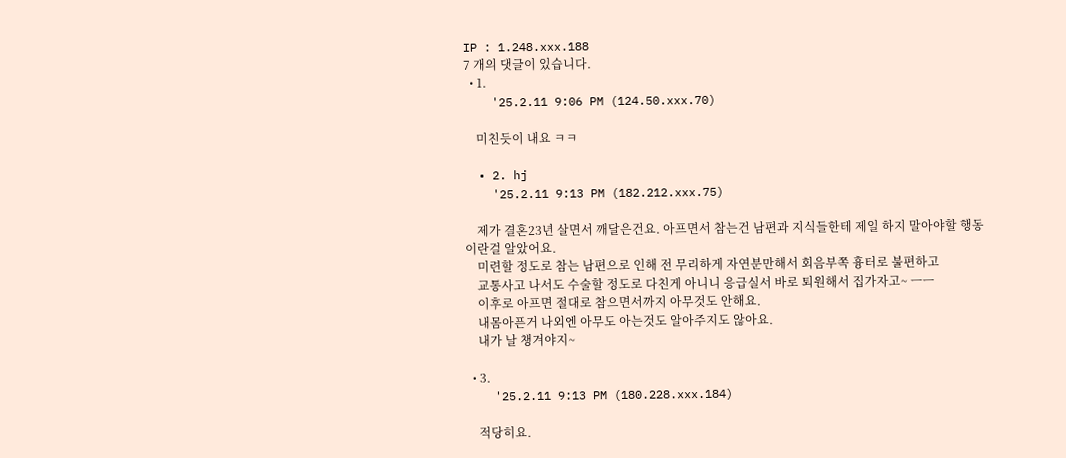IP : 1.248.xxx.188
7 개의 댓글이 있습니다.
  • 1.
    '25.2.11 9:06 PM (124.50.xxx.70)

    미친듯이 내요 ㅋㅋ

  • 2. hj
    '25.2.11 9:13 PM (182.212.xxx.75)

    제가 결혼23년 살면서 깨달은건요. 아프면서 참는건 남편과 지식들한테 제일 하지 말아야할 행동이란걸 알았어요.
    미련할 정도로 참는 남편으로 인해 전 무리하게 자연분만해서 회음부쪽 흉터로 불편하고
    교통사고 나서도 수술할 정도로 다친게 아니니 응급실서 바로 퇴원해서 집가자고~ ㅡㅡ
    이후로 아프면 절대로 참으면서까지 아무것도 안해요.
    내몸아픈거 나외엔 아무도 아는것도 알아주지도 않아요.
    내가 날 챙겨야지~

  • 3.
    '25.2.11 9:13 PM (180.228.xxx.184)

    적당히요.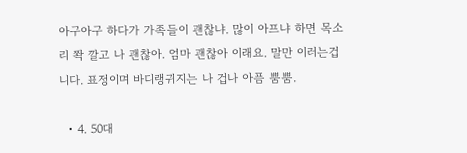아구아구 하다가 가족들이 괜찮냐. 많이 아프냐 하면 목소리 쫙 깔고 나 괜찮아. 엄마 괜찮아 이래요. 말만 이러는겁니다. 표정이며 바디랭귀지는 나 겁나 아픔 뿜뿜.

  • 4. 50대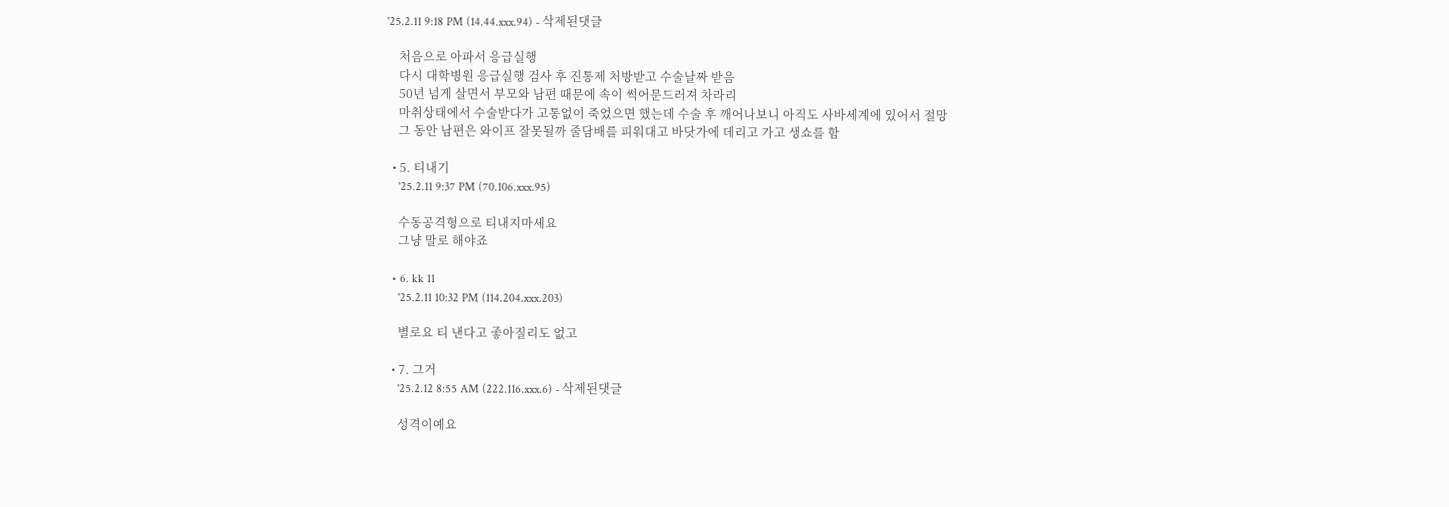'25.2.11 9:18 PM (14.44.xxx.94) - 삭제된댓글

    처음으로 아파서 응급실행
    다시 대학병원 응급실행 검사 후 진통제 처방받고 수술날짜 받음
    50년 넘게 살면서 부모와 남편 때문에 속이 썩어문드러져 차라리
    마취상태에서 수술받다가 고통없이 죽었으면 했는데 수술 후 깨어나보니 아직도 사바세계에 있어서 절망
    그 동안 남편은 와이프 잘못될까 줄담배를 피워대고 바닷가에 데리고 가고 생쇼를 함

  • 5. 티내기
    '25.2.11 9:37 PM (70.106.xxx.95)

    수동공격형으로 티내지마세요
    그냥 말로 해야죠

  • 6. kk 11
    '25.2.11 10:32 PM (114.204.xxx.203)

    별로요 티 낸다고 좋아질리도 없고

  • 7. 그거
    '25.2.12 8:55 AM (222.116.xxx.6) - 삭제된댓글

    성격이예요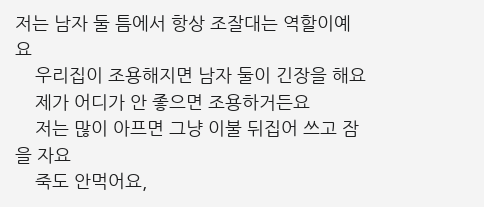저는 남자 둘 틈에서 항상 조잘대는 역할이예요
    우리집이 조용해지면 남자 둘이 긴장을 해요
    제가 어디가 안 좋으면 조용하거든요
    저는 많이 아프면 그냥 이불 뒤집어 쓰고 잠을 자요
    죽도 안먹어요,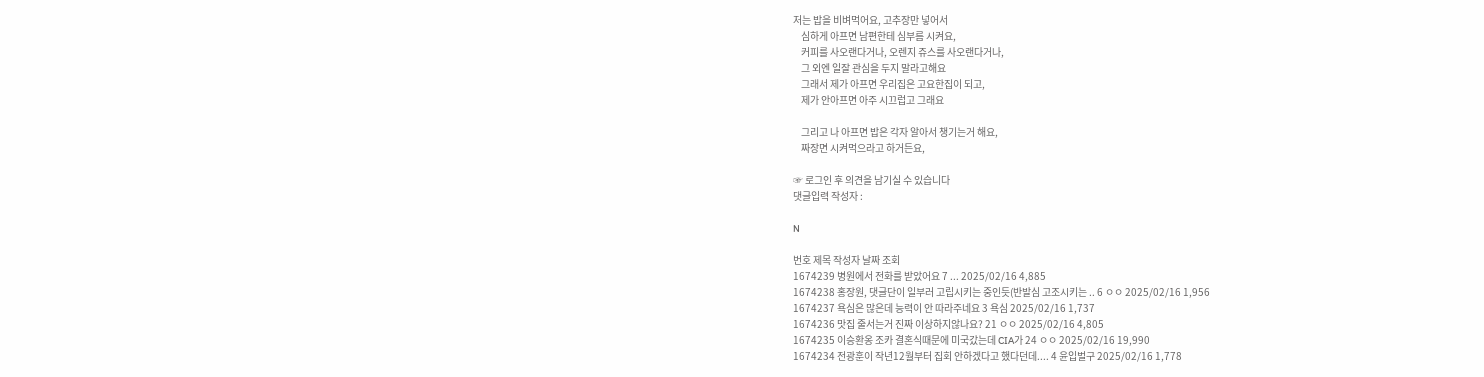저는 밥을 비벼먹어요, 고추장만 넣어서
    심하게 아프면 남편한테 심부름 시켜요,
    커피를 사오랜다거나, 오렌지 쥬스를 사오랜다거나,
    그 외엔 일잘 관심을 두지 말라고해요
    그래서 제가 아프면 우리집은 고요한집이 되고,
    제가 안아프면 아주 시끄럽고 그래요

    그리고 나 아프면 밥은 각자 알아서 챙기는거 해요,
    짜장면 시켜먹으라고 하거든요,

☞ 로그인 후 의견을 남기실 수 있습니다
댓글입력 작성자 :

N

번호 제목 작성자 날짜 조회
1674239 병원에서 전화를 받았어요 7 ... 2025/02/16 4,885
1674238 홍장원, 댓글단이 일부러 고립시키는 중인듯(반발심 고조시키는 .. 6 ㅇㅇ 2025/02/16 1,956
1674237 욕심은 많은데 능력이 안 따라주네요 3 욕심 2025/02/16 1,737
1674236 맛집 줄서는거 진짜 이상하지않나요? 21 ㅇㅇ 2025/02/16 4,805
1674235 이승환옹 조카 결혼식때문에 미국갔는데 CIA가 24 ㅇㅇ 2025/02/16 19,990
1674234 전광훈이 작년12월부터 집회 안하겠다고 했다던데.... 4 윤입벌구 2025/02/16 1,778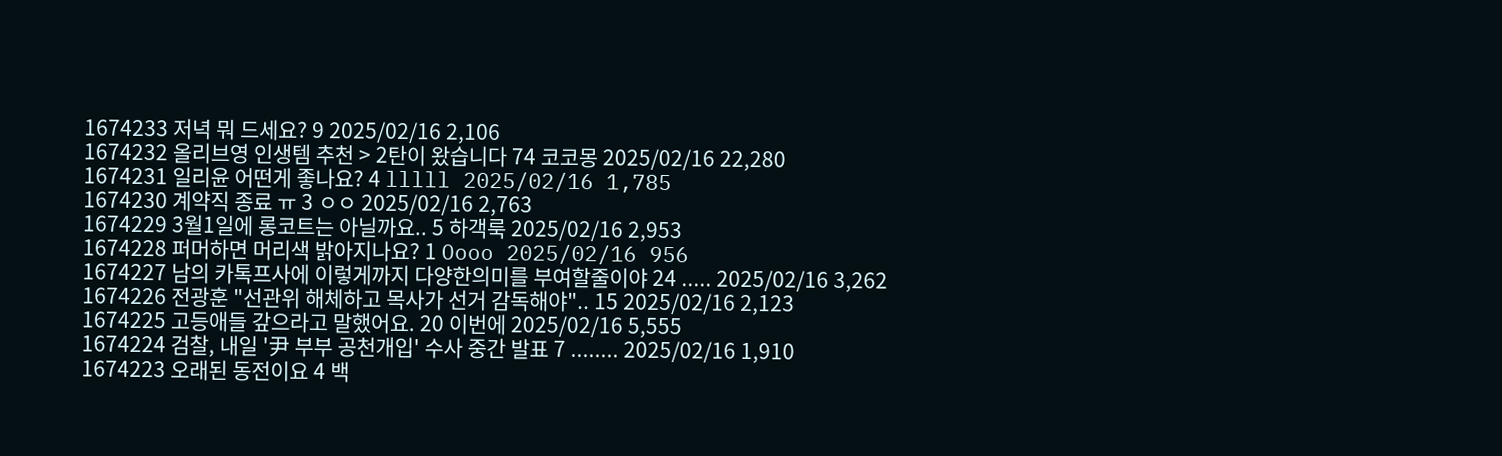1674233 저녁 뭐 드세요? 9 2025/02/16 2,106
1674232 올리브영 인생템 추천 > 2탄이 왔습니다 74 코코몽 2025/02/16 22,280
1674231 일리윤 어떤게 좋나요? 4 lllll 2025/02/16 1,785
1674230 계약직 종료 ㅠ 3 ㅇㅇ 2025/02/16 2,763
1674229 3월1일에 롱코트는 아닐까요.. 5 하객룩 2025/02/16 2,953
1674228 퍼머하면 머리색 밝아지나요? 1 Oooo 2025/02/16 956
1674227 남의 카톡프사에 이렇게까지 다양한의미를 부여할줄이야 24 ..... 2025/02/16 3,262
1674226 전광훈 "선관위 해체하고 목사가 선거 감독해야".. 15 2025/02/16 2,123
1674225 고등애들 갚으라고 말했어요. 20 이번에 2025/02/16 5,555
1674224 검찰, 내일 '尹 부부 공천개입' 수사 중간 발표 7 ........ 2025/02/16 1,910
1674223 오래된 동전이요 4 백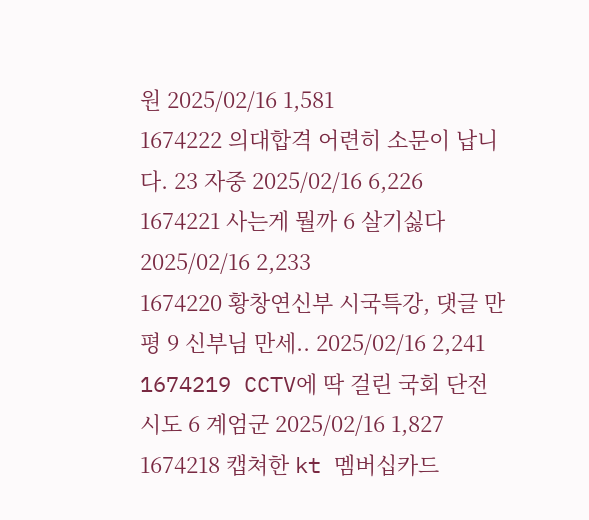원 2025/02/16 1,581
1674222 의대합격 어련히 소문이 납니다. 23 자중 2025/02/16 6,226
1674221 사는게 뭘까 6 살기싫다 2025/02/16 2,233
1674220 황창연신부 시국특강, 댓글 만평 9 신부님 만세.. 2025/02/16 2,241
1674219 CCTV에 딱 걸린 국회 단전 시도 6 계엄군 2025/02/16 1,827
1674218 캡쳐한 kt 멤버십카드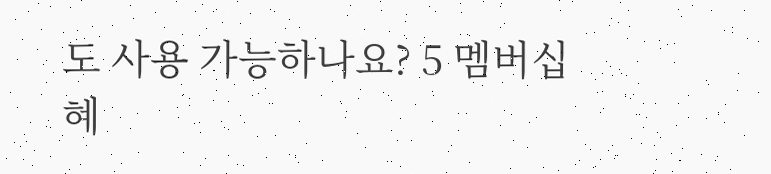도 사용 가능하나요? 5 멤버십 혜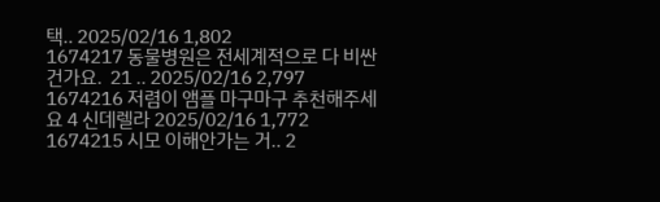택.. 2025/02/16 1,802
1674217 동물병원은 전세계적으로 다 비싼 건가요.  21 .. 2025/02/16 2,797
1674216 저렴이 앰플 마구마구 추천해주세요 4 신데렐라 2025/02/16 1,772
1674215 시모 이해안가는 거.. 2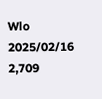Wlo 2025/02/16 2,709